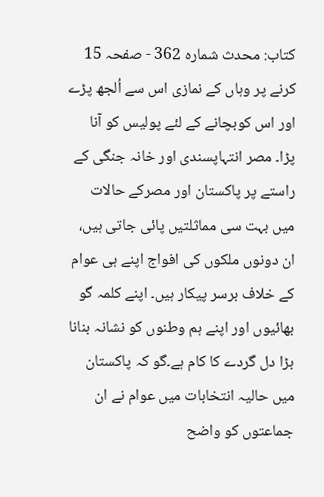کتاب: محدث شمارہ 362 - صفحہ 15
کرنے پر وہاں کے نمازی اس سے اُلجھ پڑے اور اس کوبچانے کے لئے پولیس کو آنا پڑا۔ مصر انتہاپسندی اور خانہ جنگی کے راستے پر پاکستان اور مصرکے حالات میں بہت سی مماثلتیں پائی جاتی ہیں، ان دونوں ملکوں کی افواج اپنے ہی عوام کے خلاف برسر پیکار ہیں۔ اپنے کلمہ گو بھائیوں اور اپنے ہم وطنوں کو نشانہ بنانا بڑا دل گردے کا کام ہے۔گو کہ پاکستان میں حالیہ انتخابات میں عوام نے ان جماعتوں کو واضح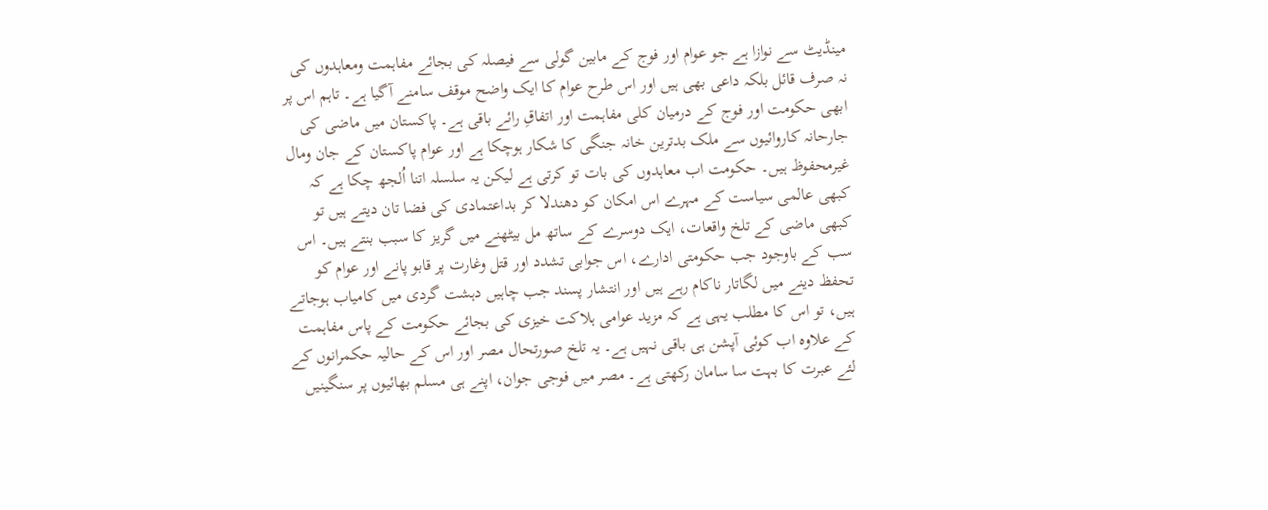مینڈیٹ سے نوازا ہے جو عوام اور فوج کے مابین گولی سے فیصلہ کی بجائے مفاہمت ومعاہدوں کی نہ صرف قائل بلکہ داعی بھی ہیں اور اس طرح عوام کا ایک واضح موقف سامنے آگیا ہے۔ تاہم اس پر ابھی حکومت اور فوج کے درمیان کلی مفاہمت اور اتفاقِ رائے باقی ہے۔ پاکستان میں ماضی کی جارحانہ کاروائیوں سے ملک بدترین خانہ جنگی کا شکار ہوچکا ہے اور عوام پاکستان کے جان ومال غیرمحفوظ ہیں۔ حکومت اب معاہدوں کی بات تو کرتی ہے لیکن یہ سلسلہ اتنا اُلجھ چکا ہے کہ کبھی عالمی سیاست کے مہرے اس امکان کو دھندلا کر بداعتمادی کی فضا تان دیتے ہیں تو کبھی ماضی کے تلخ واقعات، ایک دوسرے کے ساتھ مل بیٹھنے میں گریز کا سبب بنتے ہیں۔ اس سب کے باوجود جب حکومتی ادارے، اس جوابی تشدد اور قتل وغارت پر قابو پانے اور عوام کو تحفظ دینے میں لگاتار ناکام رہے ہیں اور انتشار پسند جب چاہیں دہشت گردی میں کامیاب ہوجاتے ہیں، تو اس کا مطلب یہی ہے کہ مزید عوامی ہلاکت خیزی کی بجائے حکومت کے پاس مفاہمت کے علاوہ اب کوئی آپشن ہی باقی نہیں ہے۔ یہ تلخ صورتحال مصر اور اس کے حالیہ حکمرانوں کے لئے عبرت کا بہت سا سامان رکھتی ہے۔ مصر میں فوجی جوان، اپنے ہی مسلم بھائیوں پر سنگینیں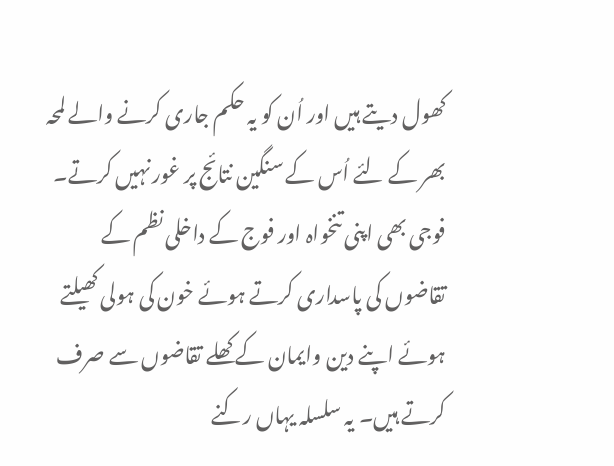کھول دیتے ہیں اور اُن کو یہ حکم جاری کرنے والے لمحہ بھر کے لئے اُس کے سنگین نتائج پر غور نہیں کرتے۔ فوجی بھی اپنی تنخواہ اور فوج کے داخلی نظم کے تقاضوں کی پاسداری کرتے ہوئے خون کی ہولی کھیلتے ہوئے اپنے دین وایمان کے کھلے تقاضوں سے صرف کرتے ہیں۔ یہ سلسلہ یہاں رکنے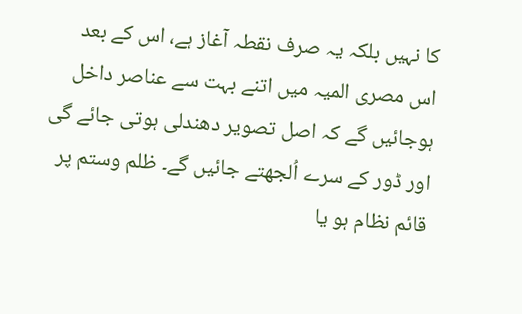کا نہیں بلکہ یہ صرف نقطہ آغاز ہے، اس کے بعد اس مصری المیہ میں اتنے بہت سے عناصر داخل ہوجائیں گے کہ اصل تصویر دھندلی ہوتی جائے گی اور ڈور کے سرے اُلجھتے جائیں گے۔ ظلم وستم پر قائم نظام ہو یا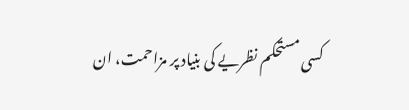کسی مستحکم نظریے کی بنیاد پر مزاحمت، ان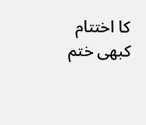کا اختتام کبھی ختم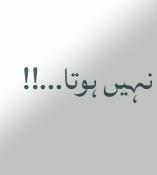نہیں ہوتا...!!